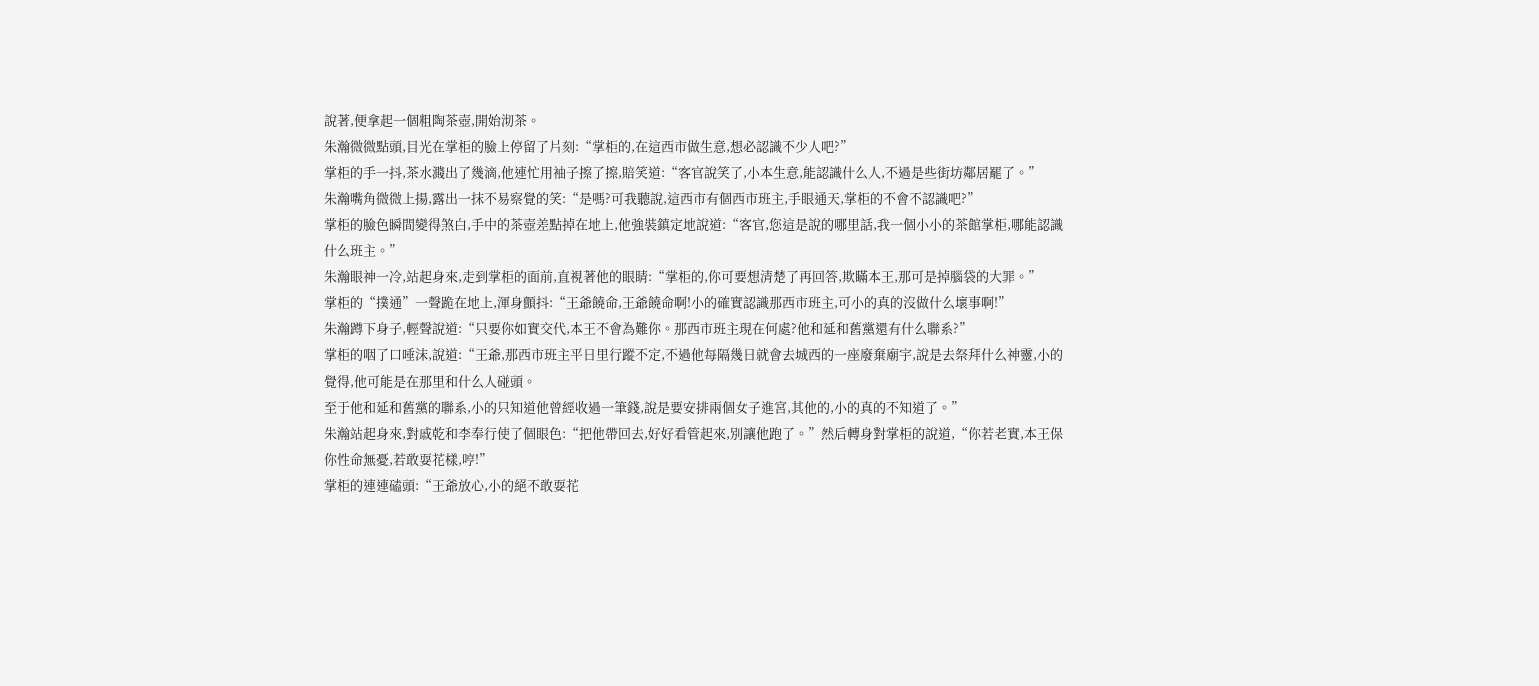說著,便拿起一個粗陶茶壺,開始沏茶。
朱瀚微微點頭,目光在掌柜的臉上停留了片刻:“掌柜的,在這西市做生意,想必認識不少人吧?”
掌柜的手一抖,茶水濺出了幾滴,他連忙用袖子擦了擦,賠笑道:“客官說笑了,小本生意,能認識什么人,不過是些街坊鄰居罷了。”
朱瀚嘴角微微上揚,露出一抹不易察覺的笑:“是嗎?可我聽說,這西市有個西市班主,手眼通天,掌柜的不會不認識吧?”
掌柜的臉色瞬間變得煞白,手中的茶壺差點掉在地上,他強裝鎮定地說道:“客官,您這是說的哪里話,我一個小小的茶館掌柜,哪能認識什么班主。”
朱瀚眼神一冷,站起身來,走到掌柜的面前,直視著他的眼睛:“掌柜的,你可要想清楚了再回答,欺瞞本王,那可是掉腦袋的大罪。”
掌柜的“撲通”一聲跪在地上,渾身顫抖:“王爺饒命,王爺饒命啊!小的確實認識那西市班主,可小的真的沒做什么壞事啊!”
朱瀚蹲下身子,輕聲說道:“只要你如實交代,本王不會為難你。那西市班主現在何處?他和延和舊黨還有什么聯系?”
掌柜的咽了口唾沫,說道:“王爺,那西市班主平日里行蹤不定,不過他每隔幾日就會去城西的一座廢棄廟宇,說是去祭拜什么神靈,小的覺得,他可能是在那里和什么人碰頭。
至于他和延和舊黨的聯系,小的只知道他曾經收過一筆錢,說是要安排兩個女子進宮,其他的,小的真的不知道了。”
朱瀚站起身來,對戚乾和李奉行使了個眼色:“把他帶回去,好好看管起來,別讓他跑了。”然后轉身對掌柜的說道,“你若老實,本王保你性命無憂,若敢耍花樣,哼!”
掌柜的連連磕頭:“王爺放心,小的絕不敢耍花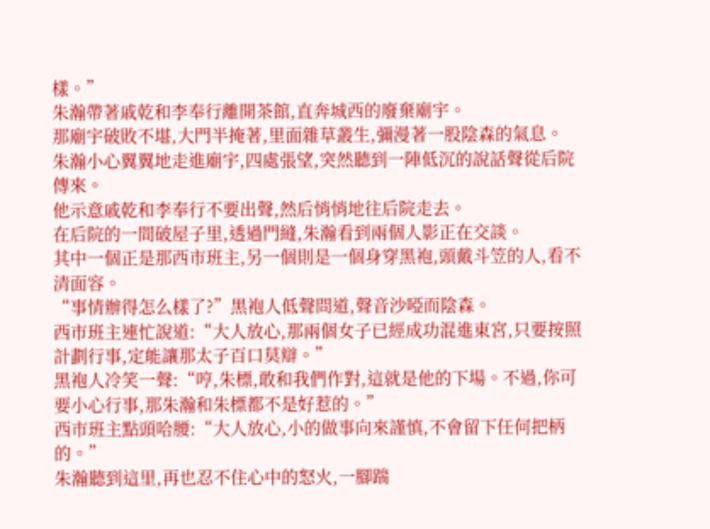樣。”
朱瀚帶著戚乾和李奉行離開茶館,直奔城西的廢棄廟宇。
那廟宇破敗不堪,大門半掩著,里面雜草叢生,彌漫著一股陰森的氣息。
朱瀚小心翼翼地走進廟宇,四處張望,突然聽到一陣低沉的說話聲從后院傳來。
他示意戚乾和李奉行不要出聲,然后悄悄地往后院走去。
在后院的一間破屋子里,透過門縫,朱瀚看到兩個人影正在交談。
其中一個正是那西市班主,另一個則是一個身穿黑袍,頭戴斗笠的人,看不清面容。
“事情辦得怎么樣了?”黑袍人低聲問道,聲音沙啞而陰森。
西市班主連忙說道:“大人放心,那兩個女子已經成功混進東宮,只要按照計劃行事,定能讓那太子百口莫辯。”
黑袍人冷笑一聲:“哼,朱標,敢和我們作對,這就是他的下場。不過,你可要小心行事,那朱瀚和朱標都不是好惹的。”
西市班主點頭哈腰:“大人放心,小的做事向來謹慎,不會留下任何把柄的。”
朱瀚聽到這里,再也忍不住心中的怒火,一腳踹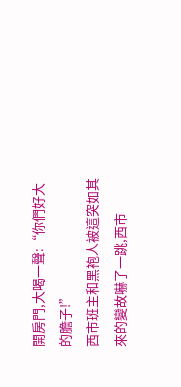開房門,大喝一聲:“你們好大的膽子!”
西市班主和黑袍人被這突如其來的變故嚇了一跳,西市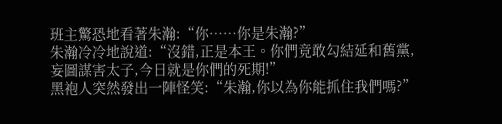班主驚恐地看著朱瀚:“你……你是朱瀚?”
朱瀚冷冷地說道:“沒錯,正是本王。你們竟敢勾結延和舊黨,妄圖謀害太子,今日就是你們的死期!”
黑袍人突然發出一陣怪笑:“朱瀚,你以為你能抓住我們嗎?”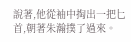說著,他從袖中掏出一把匕首,朝著朱瀚撲了過來。